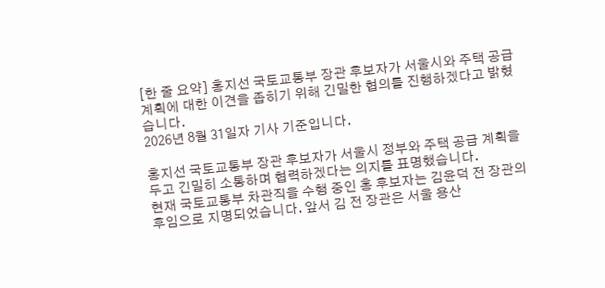[한 줄 요약] 홍지선 국토교통부 장관 후보자가 서울시와 주택 공급 계획에 대한 이견을 좁히기 위해 긴밀한 협의를 진행하겠다고 밝혔습니다.
2026년 8월 31일자 기사 기준입니다.

홍지선 국토교통부 장관 후보자가 서울시 정부와 주택 공급 계획을 두고 긴밀히 소통하며 협력하겠다는 의지를 표명했습니다.
현재 국토교통부 차관직을 수행 중인 홍 후보자는 김윤덕 전 장관의 후임으로 지명되었습니다. 앞서 김 전 장관은 서울 용산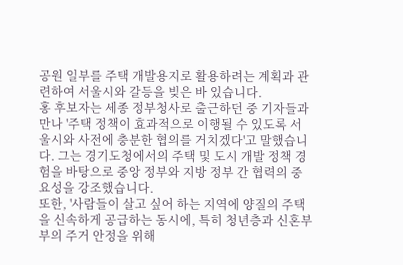공원 일부를 주택 개발용지로 활용하려는 계획과 관련하여 서울시와 갈등을 빚은 바 있습니다.
홍 후보자는 세종 정부청사로 출근하던 중 기자들과 만나 '주택 정책이 효과적으로 이행될 수 있도록 서울시와 사전에 충분한 협의를 거치겠다'고 말했습니다. 그는 경기도청에서의 주택 및 도시 개발 정책 경험을 바탕으로 중앙 정부와 지방 정부 간 협력의 중요성을 강조했습니다.
또한, '사람들이 살고 싶어 하는 지역에 양질의 주택을 신속하게 공급하는 동시에, 특히 청년층과 신혼부부의 주거 안정을 위해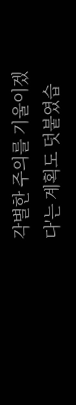각별한 주의를 기울이겠다'는 계획도 덧붙였습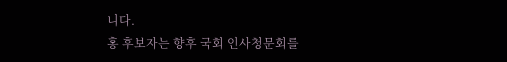니다.
홍 후보자는 향후 국회 인사청문회를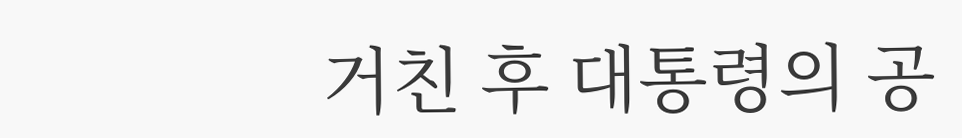거친 후 대통령의 공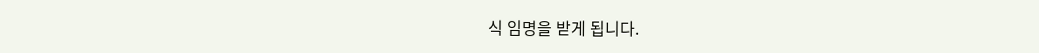식 임명을 받게 됩니다.